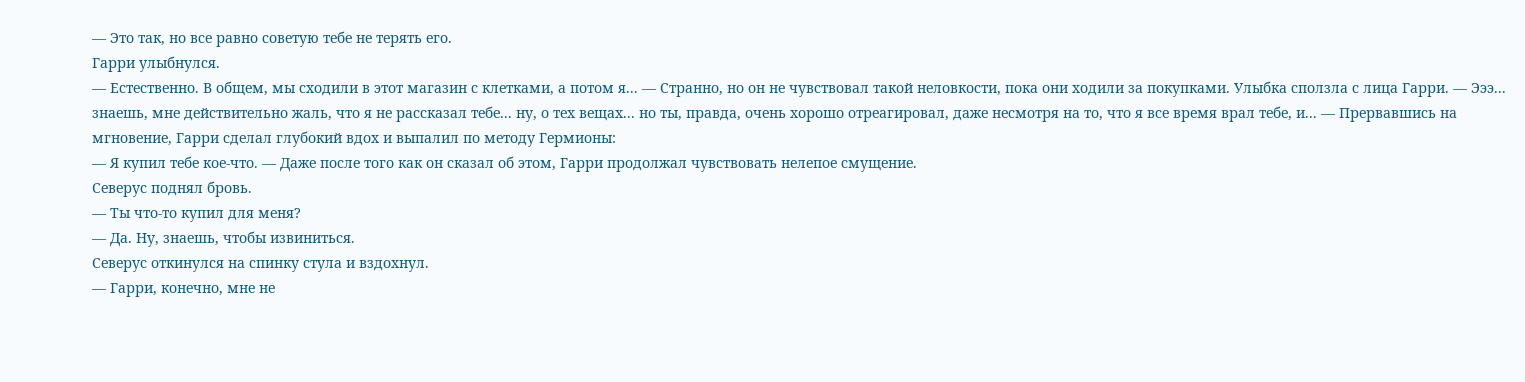— Это так, но все равно советую тебе не терять его.
Гарри улыбнулся.
— Естественно. В общем, мы сходили в этот магазин с клетками, а потом я... — Странно, но он не чувствовал такой неловкости, пока они ходили за покупками. Улыбка сползла с лица Гарри. — Эээ... знаешь, мне действительно жаль, что я не рассказал тебе... ну, о тех вещах... но ты, правда, очень хорошо отреагировал, даже несмотря на то, что я все время врал тебе, и... — Прервавшись на мгновение, Гарри сделал глубокий вдох и выпалил по методу Гермионы:
— Я купил тебе кое-что. — Даже после того как он сказал об этом, Гарри продолжал чувствовать нелепое смущение.
Северус поднял бровь.
— Ты что-то купил для меня?
— Да. Ну, знаешь, чтобы извиниться.
Северус откинулся на спинку стула и вздохнул.
— Гарри, конечно, мне не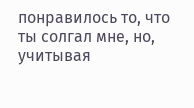понравилось то, что ты солгал мне, но, учитывая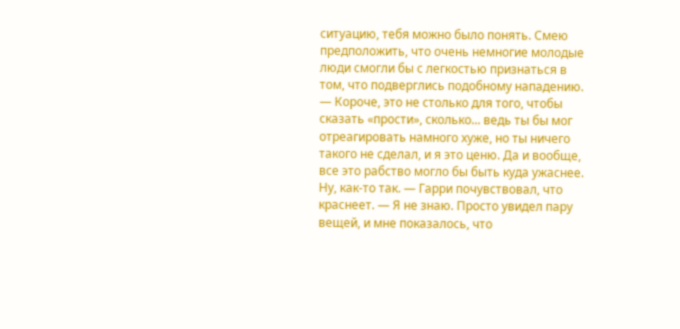ситуацию, тебя можно было понять. Смею предположить, что очень немногие молодые люди смогли бы с легкостью признаться в том, что подверглись подобному нападению.
— Короче, это не столько для того, чтобы сказать «прости», сколько... ведь ты бы мог отреагировать намного хуже, но ты ничего такого не сделал, и я это ценю. Да и вообще, все это рабство могло бы быть куда ужаснее. Ну, как-то так. — Гарри почувствовал, что краснеет. — Я не знаю. Просто увидел пару вещей, и мне показалось, что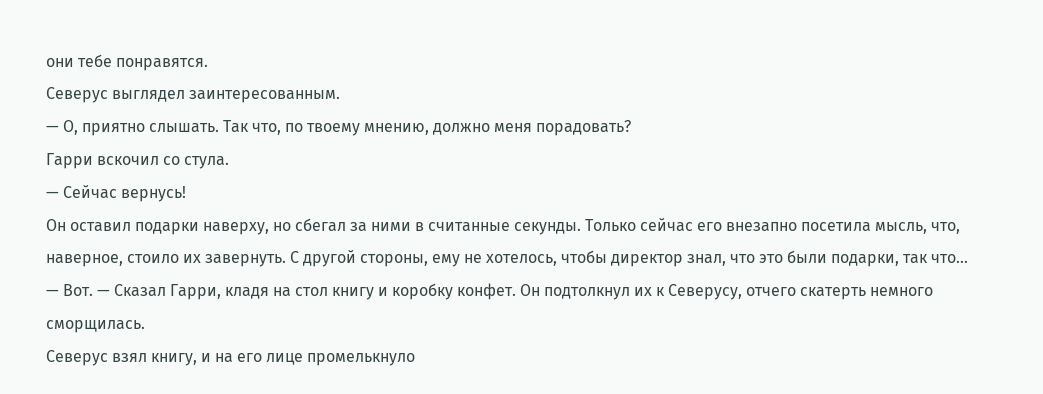они тебе понравятся.
Северус выглядел заинтересованным.
— О, приятно слышать. Так что, по твоему мнению, должно меня порадовать?
Гарри вскочил со стула.
— Сейчас вернусь!
Он оставил подарки наверху, но сбегал за ними в считанные секунды. Только сейчас его внезапно посетила мысль, что, наверное, стоило их завернуть. С другой стороны, ему не хотелось, чтобы директор знал, что это были подарки, так что...
— Вот. — Сказал Гарри, кладя на стол книгу и коробку конфет. Он подтолкнул их к Северусу, отчего скатерть немного сморщилась.
Северус взял книгу, и на его лице промелькнуло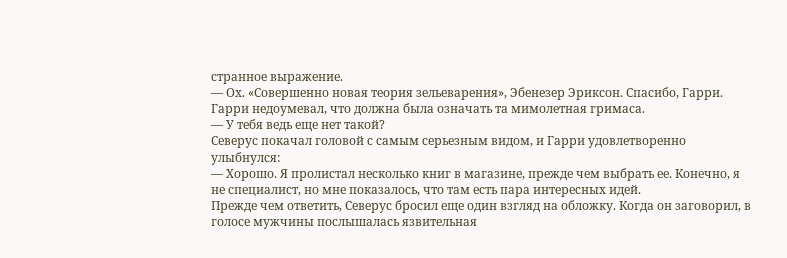странное выражение.
— Ох. «Совершенно новая теория зельеварения», Эбенезер Эриксон. Спасибо, Гарри.
Гарри недоумевал, что должна была означать та мимолетная гримаса.
— У тебя ведь еще нет такой?
Северус покачал головой с самым серьезным видом, и Гарри удовлетворенно улыбнулся:
— Хорошо. Я пролистал несколько книг в магазине, прежде чем выбрать ее. Конечно, я не специалист, но мне показалось, что там есть пара интересных идей.
Прежде чем ответить, Северус бросил еще один взгляд на обложку. Когда он заговорил, в голосе мужчины послышалась язвительная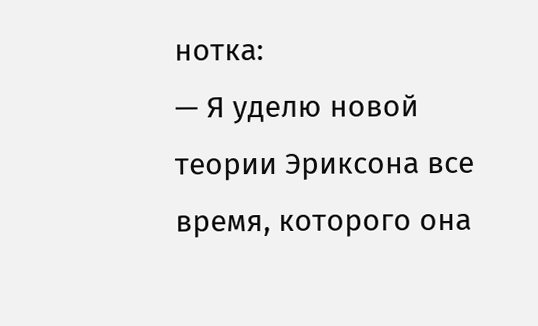нотка:
— Я уделю новой теории Эриксона все время, которого она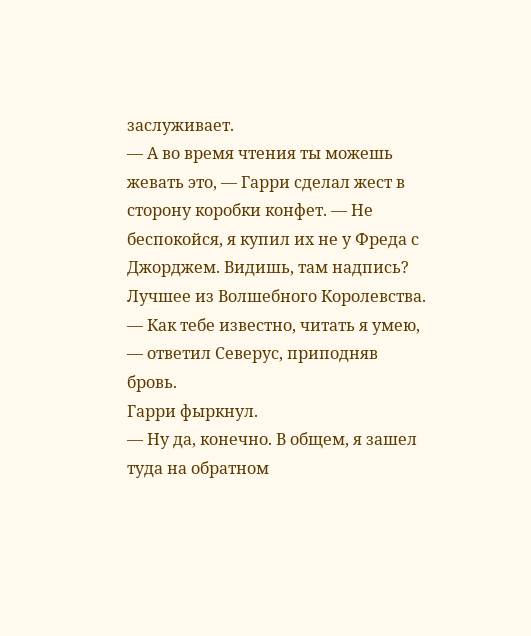заслуживает.
— А во время чтения ты можешь жевать это, — Гарри сделал жест в сторону коробки конфет. — Не беспокойся, я купил их не у Фреда с Джорджем. Видишь, там надпись? Лучшее из Волшебного Королевства.
— Как тебе известно, читать я умею, — ответил Северус, приподняв бровь.
Гарри фыркнул.
— Ну да, конечно. В общем, я зашел туда на обратном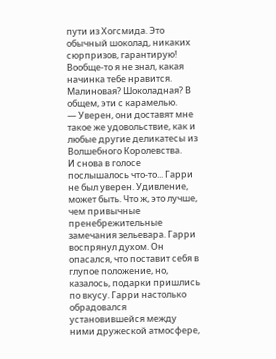пути из Хогсмида. Это обычный шоколад, никаких сюрпризов, гарантирую! Вообще-то я не знал, какая начинка тебе нравится. Малиновая? Шоколадная? В общем, эти с карамелью.
— Уверен, они доставят мне такое же удовольствие, как и любые другие деликатесы из Волшебного Королевства.
И снова в голосе послышалось что-то... Гарри не был уверен. Удивление, может быть. Что ж, это лучше, чем привычные пренебрежительные замечания зельевара. Гарри воспрянул духом. Он опасался, что поставит себя в глупое положение, но, казалось, подарки пришлись по вкусу. Гарри настолько обрадовался установившейся между ними дружеской атмосфере,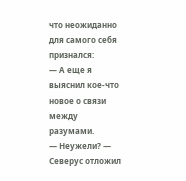что неожиданно для самого себя признался:
— А еще я выяснил кое-что новое о связи между разумами.
— Неужели? — Северус отложил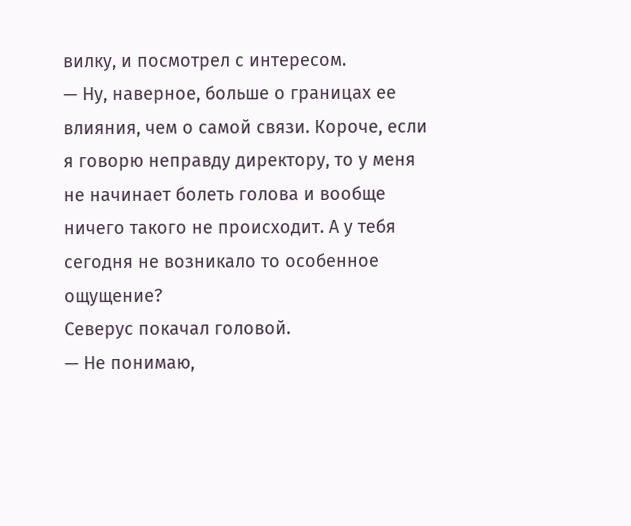вилку, и посмотрел с интересом.
— Ну, наверное, больше о границах ее влияния, чем о самой связи. Короче, если я говорю неправду директору, то у меня не начинает болеть голова и вообще ничего такого не происходит. А у тебя сегодня не возникало то особенное ощущение?
Северус покачал головой.
— Не понимаю,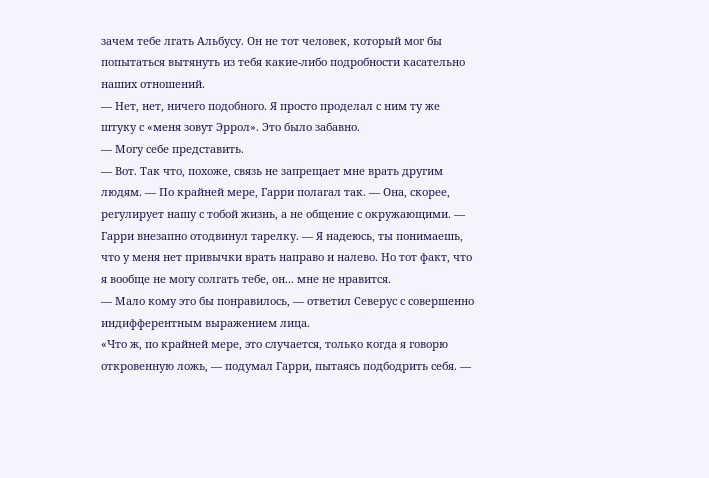зачем тебе лгать Альбусу. Он не тот человек, который мог бы попытаться вытянуть из тебя какие-либо подробности касательно наших отношений.
— Нет, нет, ничего подобного. Я просто проделал с ним ту же штуку с «меня зовут Эррол». Это было забавно.
— Могу себе представить.
— Вот. Так что, похоже, связь не запрещает мне врать другим людям. — По крайней мере, Гарри полагал так. — Она, скорее, регулирует нашу с тобой жизнь, а не общение с окружающими. — Гарри внезапно отодвинул тарелку. — Я надеюсь, ты понимаешь, что у меня нет привычки врать направо и налево. Но тот факт, что я вообще не могу солгать тебе, он... мне не нравится.
— Мало кому это бы понравилось, — ответил Северус с совершенно индифферентным выражением лица.
«Что ж, по крайней мере, это случается, только когда я говорю откровенную ложь, — подумал Гарри, пытаясь подбодрить себя. —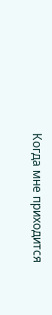Когда мне приходится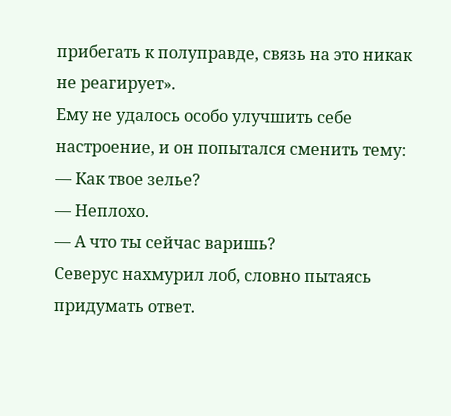прибегать к полуправде, связь на это никак не реагирует».
Ему не удалось особо улучшить себе настроение, и он попытался сменить тему:
— Как твое зелье?
— Неплохо.
— А что ты сейчас варишь?
Северус нахмурил лоб, словно пытаясь придумать ответ.